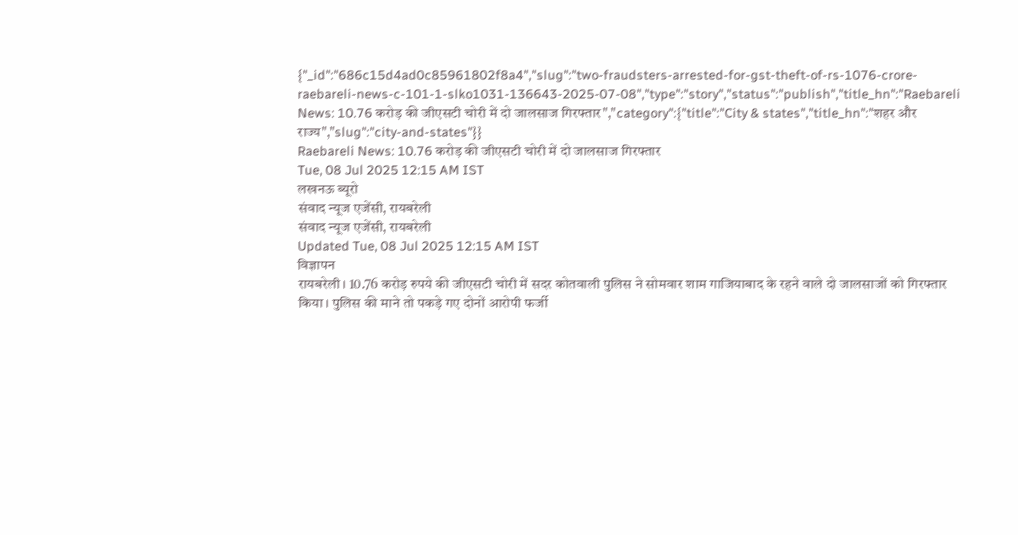{"_id":"686c15d4ad0c85961802f8a4","slug":"two-fraudsters-arrested-for-gst-theft-of-rs-1076-crore-raebareli-news-c-101-1-slko1031-136643-2025-07-08","type":"story","status":"publish","title_hn":"Raebareli News: 10.76 करोड़ की जीएसटी चोरी में दो जालसाज गिरफ्तार","category":{"title":"City & states","title_hn":"शहर और राज्य","slug":"city-and-states"}}
Raebareli News: 10.76 करोड़ की जीएसटी चोरी में दो जालसाज गिरफ्तार
Tue, 08 Jul 2025 12:15 AM IST
लखनऊ ब्यूरो
संवाद न्यूज एजेंसी, रायबरेली
संवाद न्यूज एजेंसी, रायबरेली
Updated Tue, 08 Jul 2025 12:15 AM IST
विज्ञापन
रायबरेली। 10.76 करोड़ रुपये की जीएसटी चोरी में सदर कोतवाली पुलिस ने सोमवार शाम गाजियाबाद के रहने वाले दो जालसाजों को गिरफ्तार किया। पुलिस की माने तो पकड़े गए दोनों आरोपी फर्जी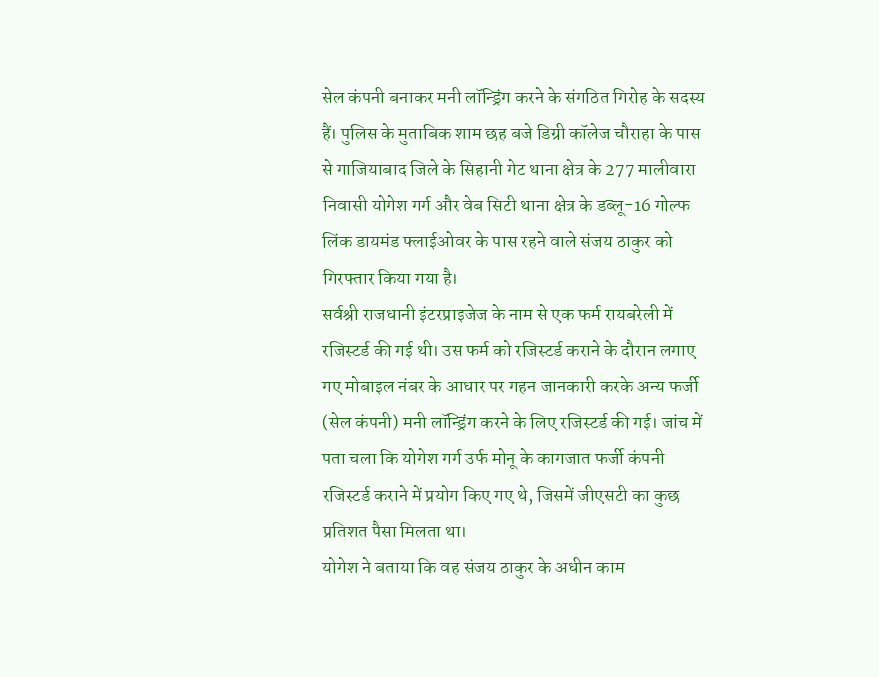सेल कंपनी बनाकर मनी लॉन्ड्रिंग करने के संगठित गिरोह के सदस्य हैं। पुलिस के मुताबिक शाम छह बजे डिग्री कॉलेज चौराहा के पास से गाजियाबाद जिले के सिहानी गेट थाना क्षेत्र के 277 मालीवारा निवासी योगेश गर्ग और वेब सिटी थाना क्षेत्र के डब्लू-16 गोल्फ लिंक डायमंड फ्लाईओवर के पास रहने वाले संजय ठाकुर को गिरफ्तार किया गया है।
सर्वश्री राजधानी इंटरप्राइजेज के नाम से एक फर्म रायबरेली में रजिस्टर्ड की गई थी। उस फर्म को रजिस्टर्ड कराने के दौरान लगाए गए मोबाइल नंबर के आधार पर गहन जानकारी करके अन्य फर्जी (सेल कंपनी) मनी लॉन्ड्रिंग करने के लिए रजिस्टर्ड की गई। जांच में पता चला कि योगेश गर्ग उर्फ मोनू के कागजात फर्जी कंपनी रजिस्टर्ड कराने में प्रयोग किए गए थे, जिसमें जीएसटी का कुछ प्रतिशत पैसा मिलता था।
योगेश ने बताया कि वह संजय ठाकुर के अधीन काम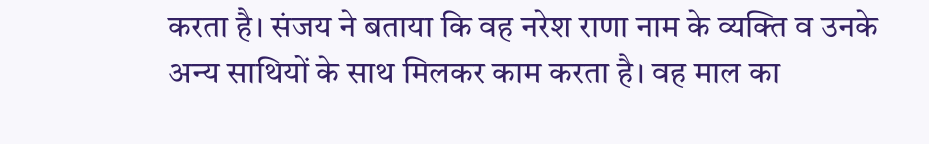करता है। संजय ने बताया कि वह नरेश राणा नाम के व्यक्ति व उनके अन्य साथियों के साथ मिलकर काम करता है। वह माल का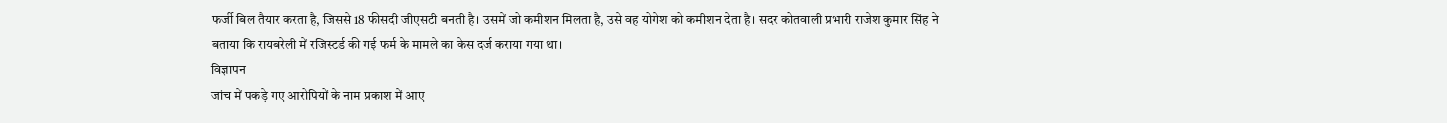फर्जी बिल तैयार करता है, जिससे 18 फीसदी जीएसटी बनती है। उसमें जो कमीशन मिलता है, उसे वह योगेश को कमीशन देता है। सदर कोतवाली प्रभारी राजेश कुमार सिंह ने बताया कि रायबरेली में रजिस्टर्ड की गई फर्म के मामले का केस दर्ज कराया गया था।
विज्ञापन
जांच में पकड़े गए आरोपियों के नाम प्रकाश में आए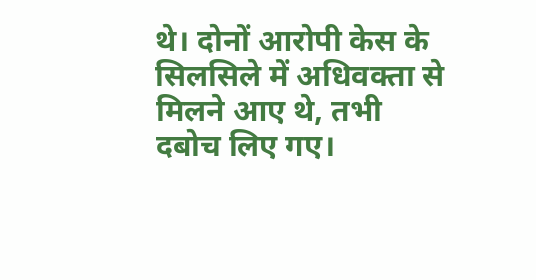थे। दोनों आरोपी केस के सिलसिले में अधिवक्ता से मिलने आए थे, तभी दबोच लिए गए।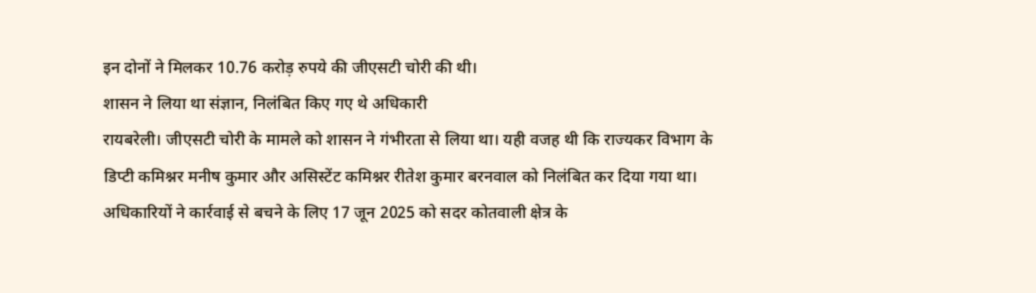इन दोनों ने मिलकर 10.76 करोड़ रुपये की जीएसटी चोरी की थी।
शासन ने लिया था संज्ञान, निलंबित किए गए थे अधिकारी
रायबरेली। जीएसटी चोरी के मामले को शासन ने गंभीरता से लिया था। यही वजह थी कि राज्यकर विभाग के डिप्टी कमिश्नर मनीष कुमार और असिस्टेंट कमिश्नर रीतेश कुमार बरनवाल को निलंबित कर दिया गया था। अधिकारियों ने कार्रवाई से बचने के लिए 17 जून 2025 को सदर कोतवाली क्षेत्र के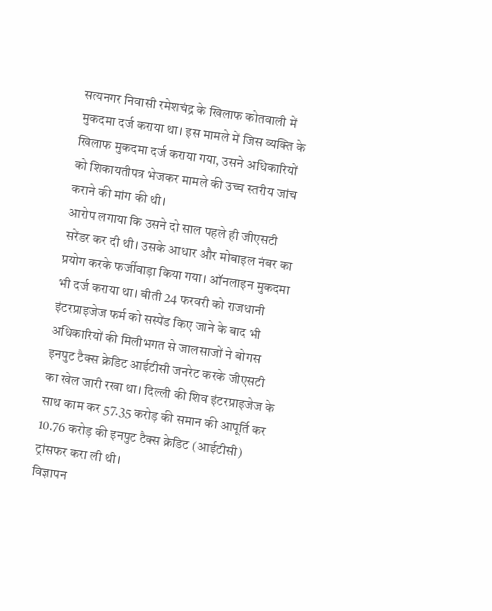सत्यनगर निवासी रमेशचंद्र के खिलाफ कोतवाली में मुकदमा दर्ज कराया था। इस मामले में जिस व्यक्ति के खिलाफ मुकदमा दर्ज कराया गया, उसने अधिकारियों को शिकायतीपत्र भेजकर मामले की उच्च स्तरीय जांच कराने की मांग की थी।
आरोप लगाया कि उसने दो साल पहले ही जीएसटी सरेंडर कर दी थी। उसके आधार और मोबाइल नंबर का प्रयोग करके फर्जीवाड़ा किया गया। ऑनलाइन मुकदमा भी दर्ज कराया था। बीती 24 फरवरी को राजधानी इंटरप्राइजेज फर्म को सस्पेंड किए जाने के बाद भी अधिकारियों की मिलीभगत से जालसाजों ने बोगस इनपुट टैक्स क्रेडिट आईटीसी जनरेट करके जीएसटी का खेल जारी रखा था। दिल्ली की शिव इंटरप्राइजेज के साथ काम कर 57.35 करोड़ की समान की आपूर्ति कर 10.76 करोड़ की इनपुट टैक्स क्रेडिट (आईटीसी) ट्रांसफर करा ली थी।
विज्ञापन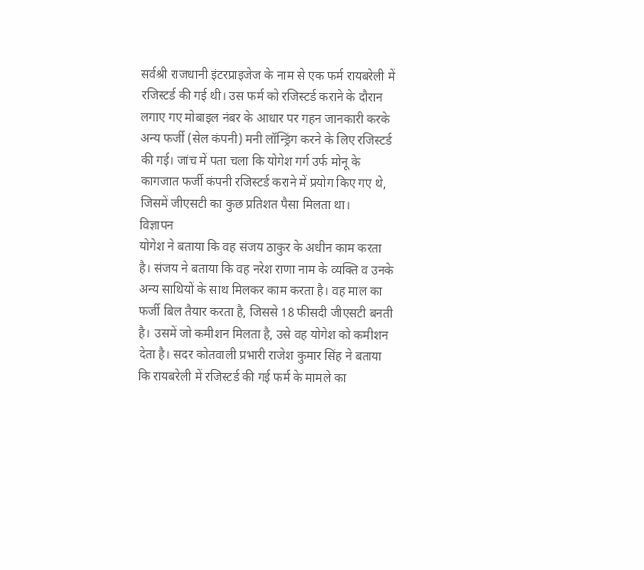सर्वश्री राजधानी इंटरप्राइजेज के नाम से एक फर्म रायबरेली में रजिस्टर्ड की गई थी। उस फर्म को रजिस्टर्ड कराने के दौरान लगाए गए मोबाइल नंबर के आधार पर गहन जानकारी करके अन्य फर्जी (सेल कंपनी) मनी लॉन्ड्रिंग करने के लिए रजिस्टर्ड की गई। जांच में पता चला कि योगेश गर्ग उर्फ मोनू के कागजात फर्जी कंपनी रजिस्टर्ड कराने में प्रयोग किए गए थे, जिसमें जीएसटी का कुछ प्रतिशत पैसा मिलता था।
विज्ञापन
योगेश ने बताया कि वह संजय ठाकुर के अधीन काम करता है। संजय ने बताया कि वह नरेश राणा नाम के व्यक्ति व उनके अन्य साथियों के साथ मिलकर काम करता है। वह माल का फर्जी बिल तैयार करता है, जिससे 18 फीसदी जीएसटी बनती है। उसमें जो कमीशन मिलता है, उसे वह योगेश को कमीशन देता है। सदर कोतवाली प्रभारी राजेश कुमार सिंह ने बताया कि रायबरेली में रजिस्टर्ड की गई फर्म के मामले का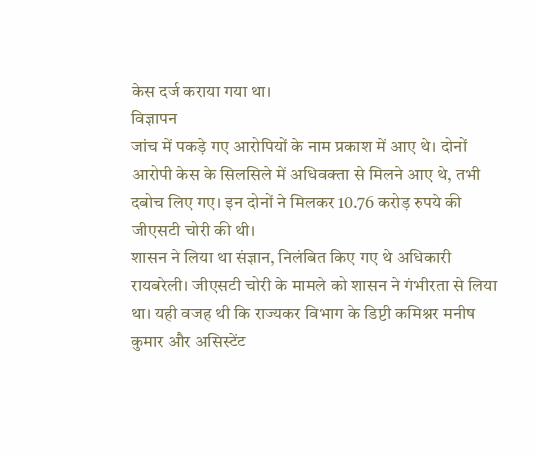केस दर्ज कराया गया था।
विज्ञापन
जांच में पकड़े गए आरोपियों के नाम प्रकाश में आए थे। दोनों आरोपी केस के सिलसिले में अधिवक्ता से मिलने आए थे, तभी दबोच लिए गए। इन दोनों ने मिलकर 10.76 करोड़ रुपये की जीएसटी चोरी की थी।
शासन ने लिया था संज्ञान, निलंबित किए गए थे अधिकारी
रायबरेली। जीएसटी चोरी के मामले को शासन ने गंभीरता से लिया था। यही वजह थी कि राज्यकर विभाग के डिप्टी कमिश्नर मनीष कुमार और असिस्टेंट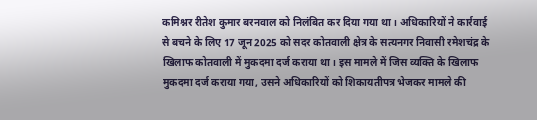कमिश्नर रीतेश कुमार बरनवाल को निलंबित कर दिया गया था। अधिकारियों ने कार्रवाई से बचने के लिए 17 जून 2025 को सदर कोतवाली क्षेत्र के सत्यनगर निवासी रमेशचंद्र के खिलाफ कोतवाली में मुकदमा दर्ज कराया था। इस मामले में जिस व्यक्ति के खिलाफ मुकदमा दर्ज कराया गया, उसने अधिकारियों को शिकायतीपत्र भेजकर मामले की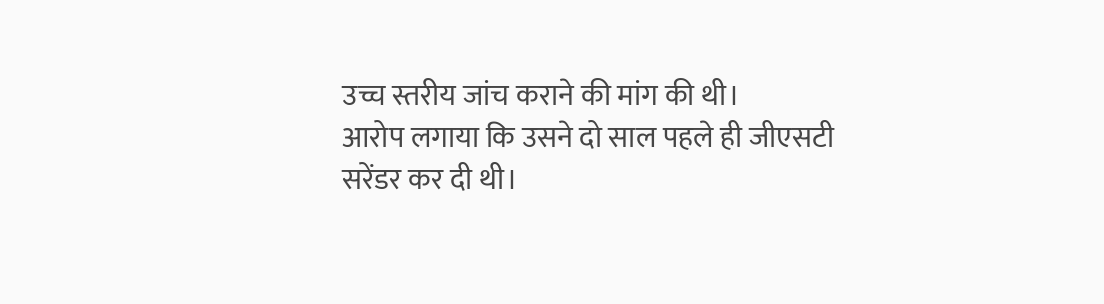उच्च स्तरीय जांच कराने की मांग की थी।
आरोप लगाया कि उसने दो साल पहले ही जीएसटी सरेंडर कर दी थी।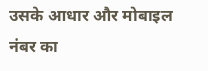उसके आधार और मोबाइल नंबर का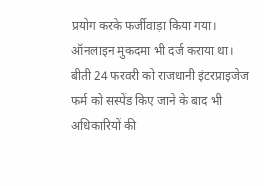प्रयोग करके फर्जीवाड़ा किया गया। ऑनलाइन मुकदमा भी दर्ज कराया था। बीती 24 फरवरी को राजधानी इंटरप्राइजेज फर्म को सस्पेंड किए जाने के बाद भी अधिकारियों की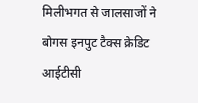मिलीभगत से जालसाजों ने बोगस इनपुट टैक्स क्रेडिट आईटीसी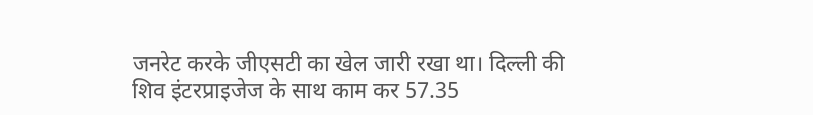जनरेट करके जीएसटी का खेल जारी रखा था। दिल्ली की शिव इंटरप्राइजेज के साथ काम कर 57.35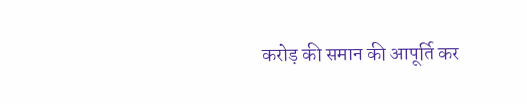करोड़ की समान की आपूर्ति कर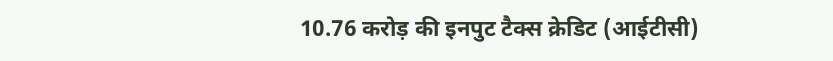10.76 करोड़ की इनपुट टैक्स क्रेडिट (आईटीसी)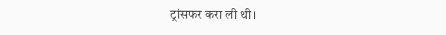ट्रांसफर करा ली थी।